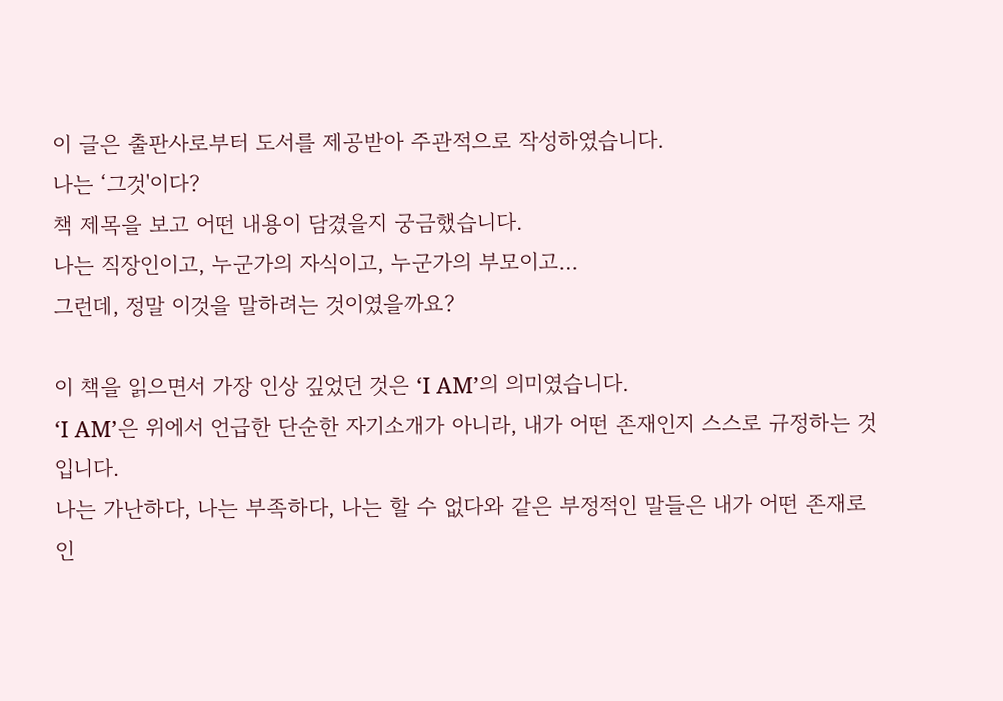이 글은 출판사로부터 도서를 제공받아 주관적으로 작성하였습니다.
나는 ‘그것'이다?
책 제목을 보고 어떤 내용이 담겼을지 궁금했습니다.
나는 직장인이고, 누군가의 자식이고, 누군가의 부모이고…
그런데, 정말 이것을 말하려는 것이였을까요?

이 책을 읽으면서 가장 인상 깊었던 것은 ‘I AM’의 의미였습니다.
‘I AM’은 위에서 언급한 단순한 자기소개가 아니라, 내가 어떤 존재인지 스스로 규정하는 것입니다.
나는 가난하다, 나는 부족하다, 나는 할 수 없다와 같은 부정적인 말들은 내가 어떤 존재로 인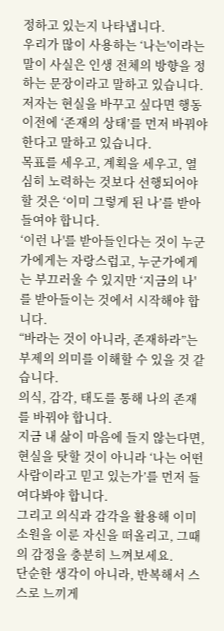정하고 있는지 나타냅니다.
우리가 많이 사용하는 ‘나는'이라는 말이 사실은 인생 전체의 방향을 정하는 문장이라고 말하고 있습니다.
저자는 현실을 바꾸고 싶다면 행동 이전에 ‘존재의 상태’를 먼저 바꿔야 한다고 말하고 있습니다.
목표를 세우고, 계획을 세우고, 열심히 노력하는 것보다 선행되어야 할 것은 ‘이미 그렇게 된 나’를 받아들여야 합니다.
‘이런 나'를 받아들인다는 것이 누군가에게는 자랑스럽고, 누군가에게는 부끄러울 수 있지만 ‘지금의 나'를 받아들이는 것에서 시작해야 합니다.
“바라는 것이 아니라, 존재하라”는 부제의 의미를 이해할 수 있을 것 같습니다.
의식, 감각, 태도를 통해 나의 존재를 바꿔야 합니다.
지금 내 삶이 마음에 들지 않는다면, 현실을 탓할 것이 아니라 ‘나는 어떤 사람이라고 믿고 있는가’를 먼저 들여다봐야 합니다.
그리고 의식과 감각을 활용해 이미 소원을 이룬 자신을 떠올리고, 그때의 감정을 충분히 느껴보세요.
단순한 생각이 아니라, 반복해서 스스로 느끼게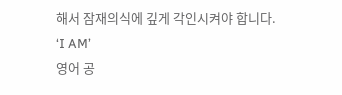해서 잠재의식에 깊게 각인시켜야 합니다.
‘I AM’
영어 공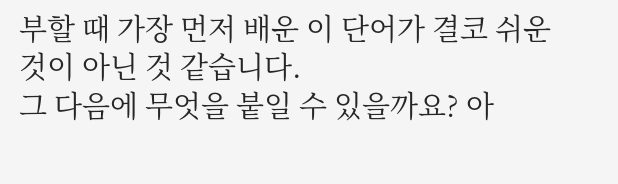부할 때 가장 먼저 배운 이 단어가 결코 쉬운 것이 아닌 것 같습니다.
그 다음에 무엇을 붙일 수 있을까요? 아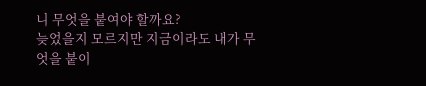니 무엇을 붙여야 할까요?
늦었을지 모르지만 지금이라도 내가 무엇을 붙이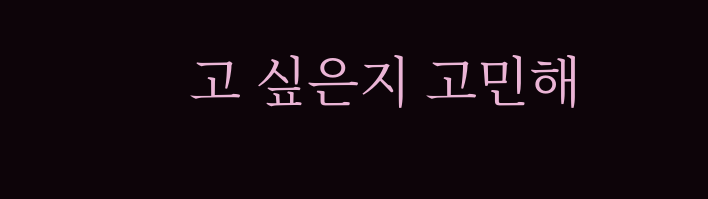고 싶은지 고민해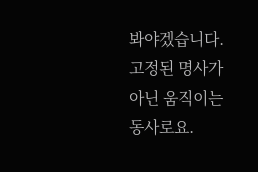봐야겠습니다.
고정된 명사가 아닌 움직이는 동사로요.